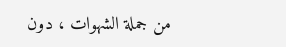من جملة الشهوات ، دون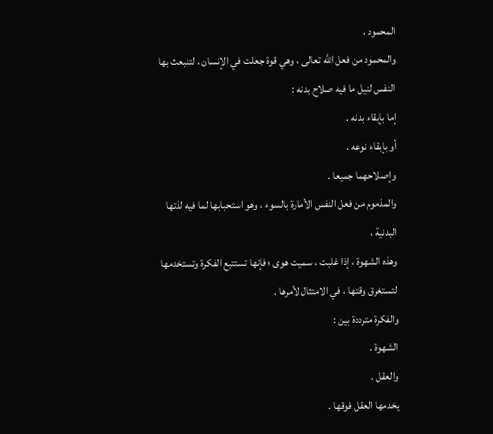المحمود .
والمحمود من فعل اللّه تعالى ، وهي قوة جعلت في الإنسان ، لتنبعث بها النفس لنيل ما فيه صلاح بدنه :
إما بإبقاء بدنه .
أو بإبقاء نوعه .
وإصلاحهما جميعا .
والمذموم من فعل النفس الأمارة بالسوء ، وهو استحبابها لما فيه لذتها البدنية ،
وهذه الشهوة ، إذا غلبت ، سميت هوى ؛ فإنها تستتبع الفكرة وتستخدمها لتستغرق وقتها ، في الامتثال لأمرها .
والفكرة مترددة بين :
الشهوة .
والعقل .
يخدمها العقل فوقها .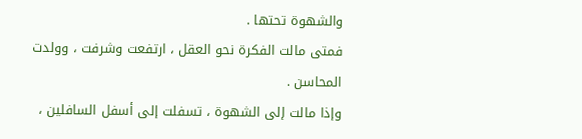والشهوة تحتها .
فمتى مالت الفكرة نحو العقل ، ارتفعت وشرفت ، وولدت المحاسن .
وإذا مالت إلى الشهوة ، تسفلت إلى أسفل السافلين ،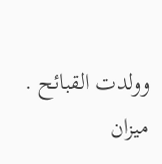وولدت القبائح .
ميزان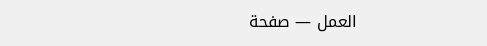العمل — صفحة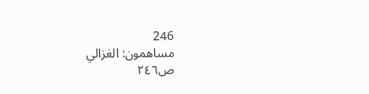246
مساهمون: الغزالي
ص٢٤٦